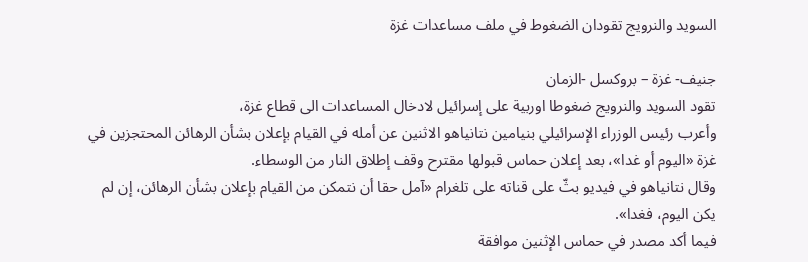السويد والنرويج تقودان الضغوط في ملف مساعدات غزة

جنيف- غزة – بروكسل -الزمان
تقود السويد والنرويج ضغوطا اوربية على إسرائيل لادخال المساعدات الى قطاع غزة،
وأعرب رئيس الوزراء الإسرائيلي بنيامين نتانياهو الاثنين عن أمله في القيام بإعلان بشأن الرهائن المحتجزين في غزة «اليوم أو غدا»، بعد إعلان حماس قبولها مقترح وقف إطلاق النار من الوسطاء.
وقال نتانياهو في فيديو بثّ على قناته على تلغرام «آمل حقا أن نتمكن من القيام بإعلان بشأن الرهائن، إن لم يكن اليوم، فغدا».
فيما أكد مصدر في حماس الإثنين موافقة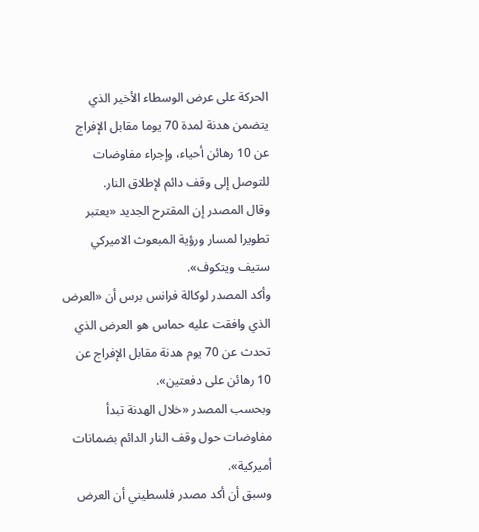الحركة على عرض الوسطاء الأخير الذي يتضمن هدنة لمدة 70 يوما مقابل الإفراج عن 10 رهائن أحياء، وإجراء مفاوضات للتوصل إلى وقف دائم لإطلاق النار.
وقال المصدر إن المقترح الجديد «يعتبر تطويرا لمسار ورؤية المبعوث الاميركي ستيف ويتكوف».
وأكد المصدر لوكالة فرانس برس أن «العرض الذي وافقت عليه حماس هو العرض الذي تحدث عن 70 يوم هدنة مقابل الإفراج عن 10 رهائن على دفعتين».
وبحسب المصدر «خلال الهدنة تبدأ مفاوضات حول وقف النار الدائم بضمانات أميركية».
وسبق أن أكد مصدر فلسطيني أن العرض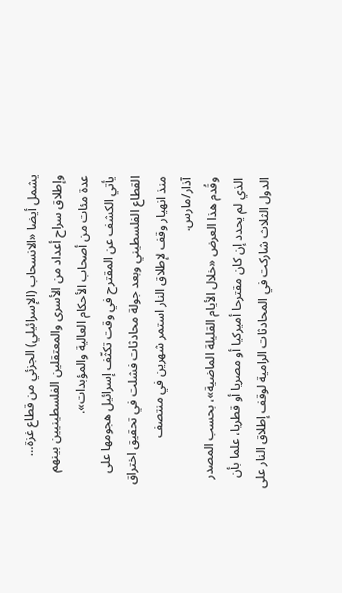يشمل أيضا «الانسحاب (الإسرائيلي) الجزئي من قطاع غزة… وإطلاق سراح أعداد من الأسرى والمعتقلين الفلسطينيين بينهم عدة مئات من أصحاب الأحكام العالية والمؤبدات».
يأتي الكشف عن المقترح في وقت تكثّف إسرائيل هجومها على القطاع الفلسطيني وبعد جولة محادثات فشلت في تحقيق اختراق منذ انهيار وقف لإطلاق النار استمر شهرين في منتصف آذار/مارس.
وقُدم هذا العرض «خلال الأيام القليلة الماضية»، بحسب المصدر الذي لم يحدد إن كان مقترحا أميركيا أو مصريا أو قطريا، علما بأن الدول الثلاث شاركت في المحادثات الرامية لوقف إطلاق النار على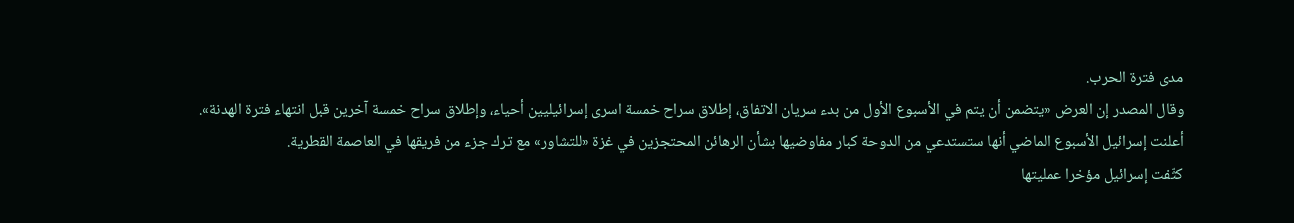مدى فترة الحرب.
وقال المصدر إن العرض «يتضمن أن يتم في الأسبوع الأول من بدء سريان الاتفاق، إطلاق سراح خمسة اسرى إسرائيليين أحياء، وإطلاق سراح خمسة آخرين قبل انتهاء فترة الهدنة».
أعلنت إسرائيل الأسبوع الماضي أنها ستستدعي من الدوحة كبار مفاوضيها بشأن الرهائن المحتجزين في غزة «للتشاور» مع ترك جزء من فريقها في العاصمة القطرية.
كثّفت إسرائيل مؤخرا عمليتها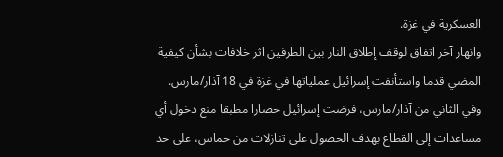العسكرية في غزة.
وانهار آخر اتفاق لوقف إطلاق النار بين الطرفين اثر خلافات بشأن كيفية المضي قدما واستأنفت إسرائيل عملياتها في غزة في 18 آذار/مارس.
وفي الثاني من آذار/مارس، فرضت إسرائيل حصارا مطبقا منع دخول أي مساعدات إلى القطاع بهدف الحصول على تنازلات من حماس، على حد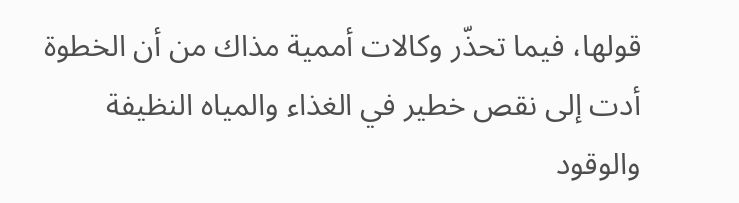قولها، فيما تحذّر وكالات أممية مذاك من أن الخطوة أدت إلى نقص خطير في الغذاء والمياه النظيفة والوقود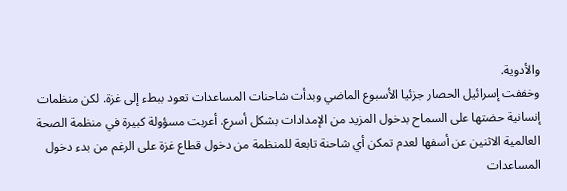والأدوية.
وخففت إسرائيل الحصار جزئيا الأسبوع الماضي وبدأت شاحنات المساعدات تعود ببطء إلى غزة. لكن منظمات إنسانية حضتها على السماح بدخول المزيد من الإمدادات بشكل أسرع. أعربت مسؤولة كبيرة في منظمة الصحة العالمية الاثنين عن أسفها لعدم تمكن أي شاحنة تابعة للمنظمة من دخول قطاع غزة على الرغم من بدء دخول المساعدات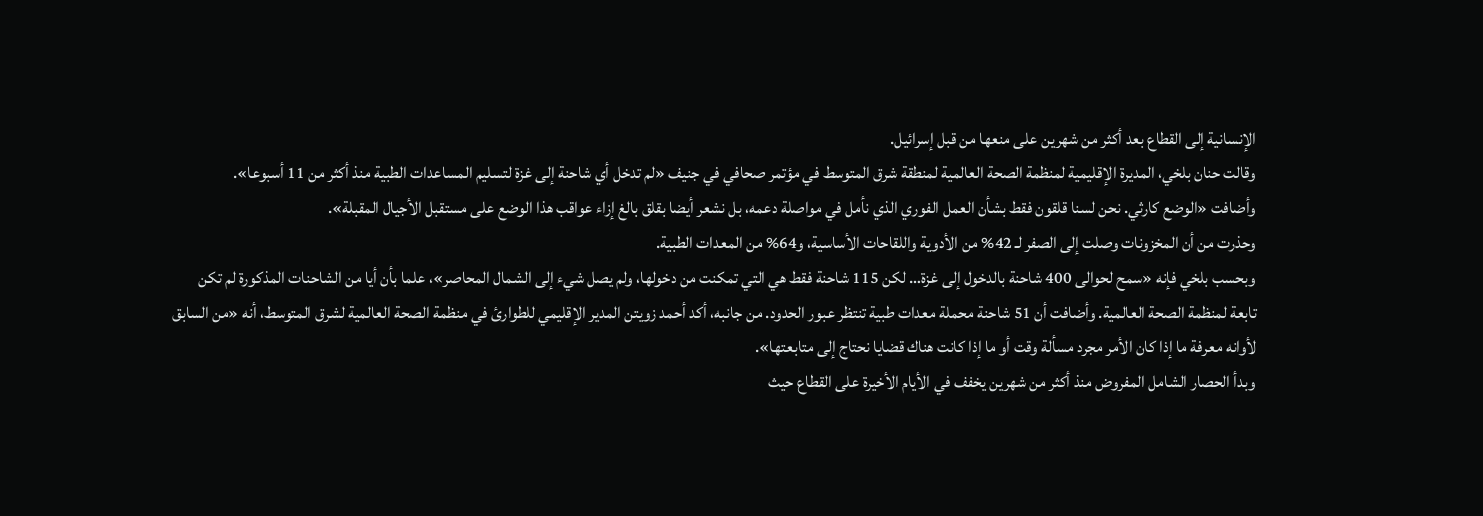الإنسانية إلى القطاع بعد أكثر من شهرين على منعها من قبل إسرائيل.
وقالت حنان بلخي، المديرة الإقليمية لمنظمة الصحة العالمية لمنطقة شرق المتوسط في مؤتمر صحافي في جنيف «لم تدخل أي شاحنة إلى غزة لتسليم المساعدات الطبية منذ أكثر من 11 أسبوعا».
وأضافت «الوضع كارثي. نحن لسنا قلقون فقط بشأن العمل الفوري الذي نأمل في مواصلة دعمه، بل نشعر أيضا بقلق بالغ إزاء عواقب هذا الوضع على مستقبل الأجيال المقبلة».
وحذرت من أن المخزونات وصلت إلى الصفر لـ 42% من الأدوية واللقاحات الأساسية، و64% من المعدات الطبية.
وبحسب بلخي فإنه «سمح لحوالى 400 شاحنة بالدخول إلى غزة… لكن 115 شاحنة فقط هي التي تمكنت من دخولها، ولم يصل شيء إلى الشمال المحاصر»، علما بأن أيا من الشاحنات المذكورة لم تكن تابعة لمنظمة الصحة العالمية. وأضافت أن 51 شاحنة محملة معدات طبية تنتظر عبور الحدود. من جانبه، أكد أحمد زويتن المدير الإقليمي للطوارئ في منظمة الصحة العالمية لشرق المتوسط، أنه «من السابق لأوانه معرفة ما إذا كان الأمر مجرد مسألة وقت أو ما إذا كانت هناك قضايا نحتاج إلى متابعتها».
وبدأ الحصار الشامل المفروض منذ أكثر من شهرين يخفف في الأيام الأخيرة على القطاع حيث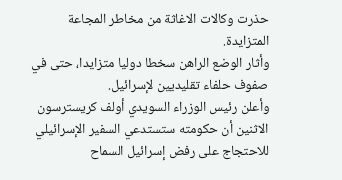حذرت وكالات الاغاثة من مخاطر المجاعة المتزايدة.
وأثار الوضع الراهن سخطا دوليا متزايدا، حتى في صفوف حلفاء تقليديين لإسرائيل.
وأعلن رئيس الوزراء السويدي أولف كريسترسون الاثنين أن حكومته ستستدعي السفير الإسرائيلي للاحتجاج على رفض إسرائيل السماح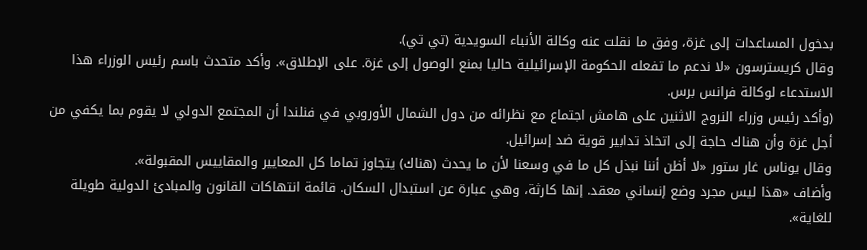بدخول المساعدات إلى غزة، وفق ما نقلت عنه وكالة الأنباء السويدية (تي تي).
وقال كريسترسون «لا ندعم ما تفعله الحكومة الإسرائيلية حاليا بمنع الوصول إلى غزة. على الإطلاق». وأكد متحدث باسم رئيس الوزراء هذا الاستدعاء لوكالة فرانس برس.
(وأكد رئيس وزراء النروج الاثنين على هامش اجتماع مع نظرائه من دول الشمال الأوروبي في فنلندا أن المجتمع الدولي لا يقوم بما يكفي من أجل غزة وأن هناك حاجة إلى اتخاذ تدابير قوية ضد إسرائيل.
وقال يوناس غار ستور «لا أظن أننا نبذل كل ما في وسعنا لأن ما يحدث (هناك) يتجاوز تماما كل المعايير والمقاييس المقبولة».
وأضاف «هذا ليس مجرد وضع إنساني معقد. إنها كارثة، وهي عبارة عن استبدال السكان. قائمة انتهاكات القانون والمبادئ الدولية طويلة للغاية».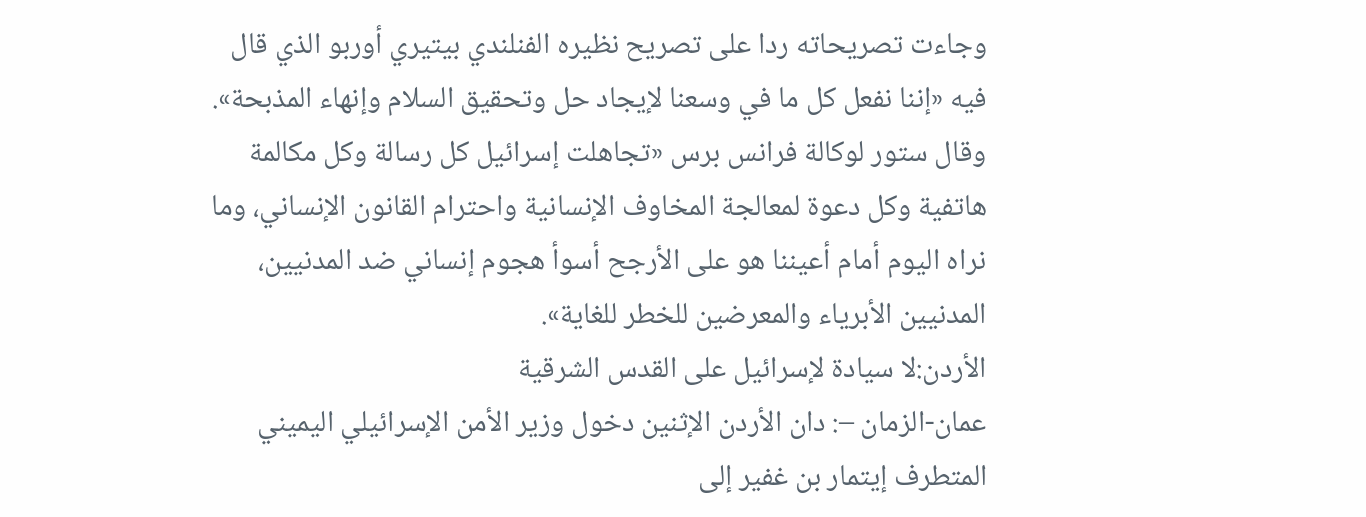وجاءت تصريحاته ردا على تصريح نظيره الفنلندي بيتيري أوربو الذي قال فيه «إننا نفعل كل ما في وسعنا لإيجاد حل وتحقيق السلام وإنهاء المذبحة».
وقال ستور لوكالة فرانس برس «تجاهلت إسرائيل كل رسالة وكل مكالمة هاتفية وكل دعوة لمعالجة المخاوف الإنسانية واحترام القانون الإنساني، وما نراه اليوم أمام أعيننا هو على الأرجح أسوأ هجوم إنساني ضد المدنيين، المدنيين الأبرياء والمعرضين للخطر للغاية».
الأردن:لا سيادة لإسرائيل على القدس الشرقية
عمان-الزمان –: دان الأردن الإثنين دخول وزير الأمن الإسرائيلي اليميني المتطرف إيتمار بن غفير إلى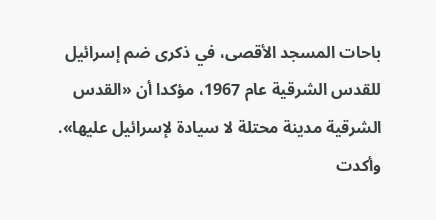باحات المسجد الأقصى، في ذكرى ضم إسرائيل للقدس الشرقية عام 1967، مؤكدا أن «القدس الشرقية مدينة محتلة لا سيادة لإسرائيل عليها». وأكدت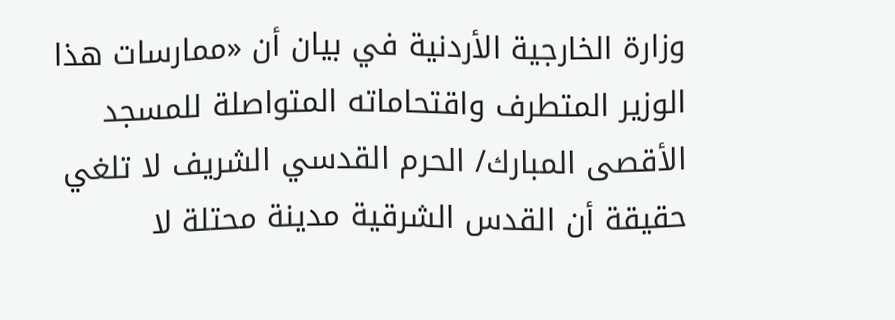وزارة الخارجية الأردنية في بيان أن «ممارسات هذا الوزير المتطرف واقتحاماته المتواصلة للمسجد الأقصى المبارك/ الحرم القدسي الشريف لا تلغي حقيقة أن القدس الشرقية مدينة محتلة لا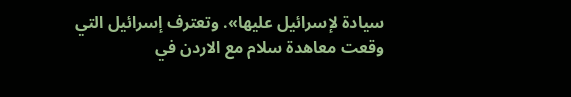سيادة لإسرائيل عليها». وتعترف إسرائيل التي وقعت معاهدة سلام مع الاردن في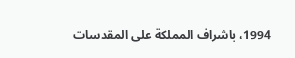1994، باشراف المملكة على المقدسات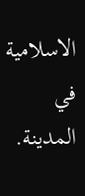الاسلامية في المدينة.